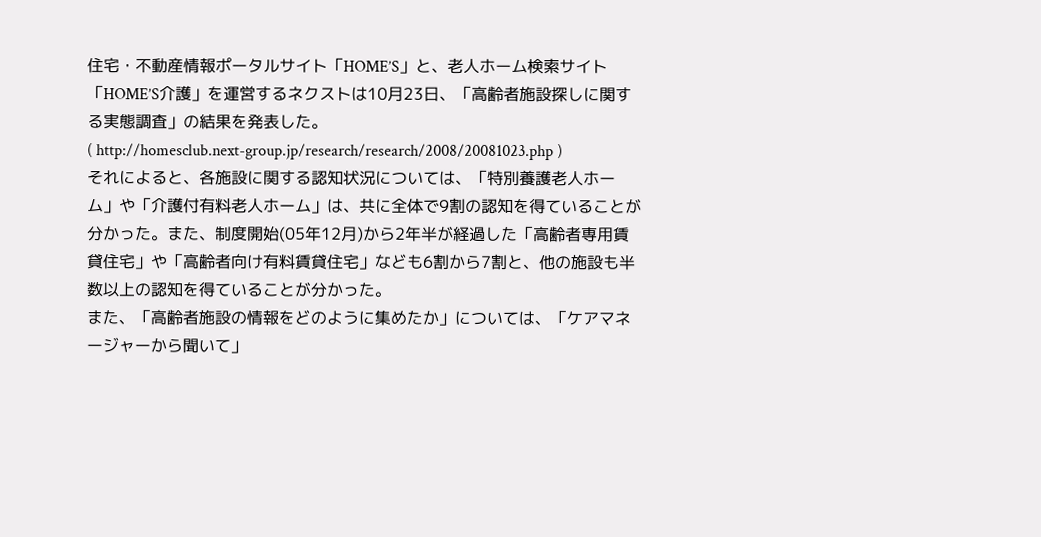住宅・不動産情報ポータルサイト「HOME’S」と、老人ホーム検索サイト「HOME’S介護」を運営するネクストは10月23日、「高齢者施設探しに関する実態調査」の結果を発表した。
( http://homesclub.next-group.jp/research/research/2008/20081023.php )
それによると、各施設に関する認知状況については、「特別養護老人ホーム」や「介護付有料老人ホーム」は、共に全体で9割の認知を得ていることが分かった。また、制度開始(05年12月)から2年半が経過した「高齢者専用賃貸住宅」や「高齢者向け有料賃貸住宅」なども6割から7割と、他の施設も半数以上の認知を得ていることが分かった。
また、「高齢者施設の情報をどのように集めたか」については、「ケアマネージャーから聞いて」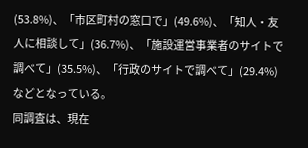(53.8%)、「市区町村の窓口で」(49.6%)、「知人・友人に相談して」(36.7%)、「施設運営事業者のサイトで調べて」(35.5%)、「行政のサイトで調べて」(29.4%)などとなっている。
同調査は、現在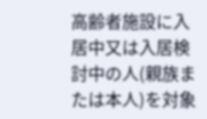高齢者施設に入居中又は入居検討中の人(親族または本人)を対象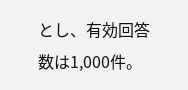とし、有効回答数は1,000件。